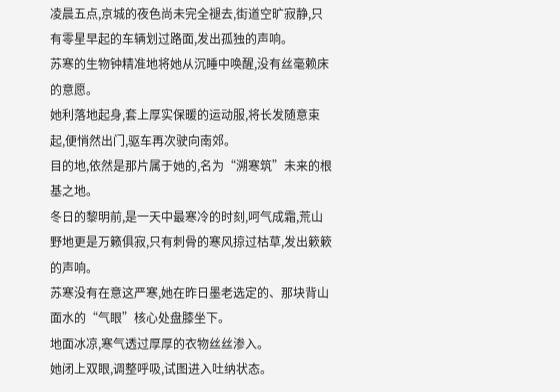凌晨五点,京城的夜色尚未完全褪去,街道空旷寂静,只有零星早起的车辆划过路面,发出孤独的声响。
苏寒的生物钟精准地将她从沉睡中唤醒,没有丝毫赖床的意愿。
她利落地起身,套上厚实保暖的运动服,将长发随意束起,便悄然出门,驱车再次驶向南郊。
目的地,依然是那片属于她的,名为“溯寒筑”未来的根基之地。
冬日的黎明前,是一天中最寒冷的时刻,呵气成霜,荒山野地更是万籁俱寂,只有刺骨的寒风掠过枯草,发出簌簌的声响。
苏寒没有在意这严寒,她在昨日墨老选定的、那块背山面水的“气眼”核心处盘膝坐下。
地面冰凉,寒气透过厚厚的衣物丝丝渗入。
她闭上双眼,调整呼吸,试图进入吐纳状态。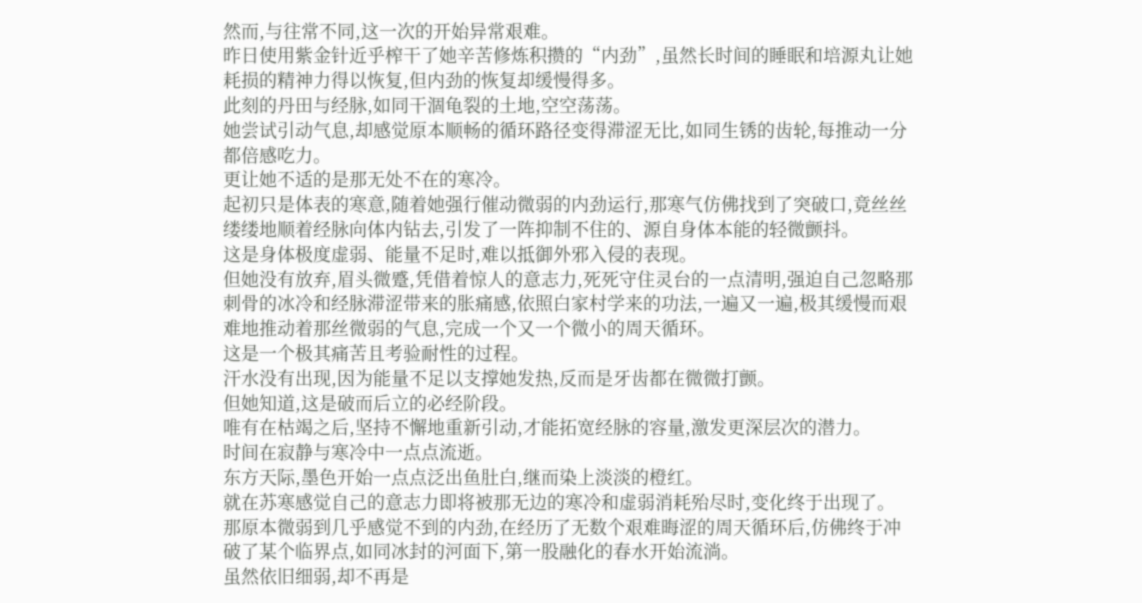然而,与往常不同,这一次的开始异常艰难。
昨日使用紫金针近乎榨干了她辛苦修炼积攒的“内劲”,虽然长时间的睡眠和培源丸让她耗损的精神力得以恢复,但内劲的恢复却缓慢得多。
此刻的丹田与经脉,如同干涸龟裂的土地,空空荡荡。
她尝试引动气息,却感觉原本顺畅的循环路径变得滞涩无比,如同生锈的齿轮,每推动一分都倍感吃力。
更让她不适的是那无处不在的寒冷。
起初只是体表的寒意,随着她强行催动微弱的内劲运行,那寒气仿佛找到了突破口,竟丝丝缕缕地顺着经脉向体内钻去,引发了一阵抑制不住的、源自身体本能的轻微颤抖。
这是身体极度虚弱、能量不足时,难以抵御外邪入侵的表现。
但她没有放弃,眉头微蹙,凭借着惊人的意志力,死死守住灵台的一点清明,强迫自己忽略那刺骨的冰冷和经脉滞涩带来的胀痛感,依照白家村学来的功法,一遍又一遍,极其缓慢而艰难地推动着那丝微弱的气息,完成一个又一个微小的周天循环。
这是一个极其痛苦且考验耐性的过程。
汗水没有出现,因为能量不足以支撑她发热,反而是牙齿都在微微打颤。
但她知道,这是破而后立的必经阶段。
唯有在枯竭之后,坚持不懈地重新引动,才能拓宽经脉的容量,激发更深层次的潜力。
时间在寂静与寒冷中一点点流逝。
东方天际,墨色开始一点点泛出鱼肚白,继而染上淡淡的橙红。
就在苏寒感觉自己的意志力即将被那无边的寒冷和虚弱消耗殆尽时,变化终于出现了。
那原本微弱到几乎感觉不到的内劲,在经历了无数个艰难晦涩的周天循环后,仿佛终于冲破了某个临界点,如同冰封的河面下,第一股融化的春水开始流淌。
虽然依旧细弱,却不再是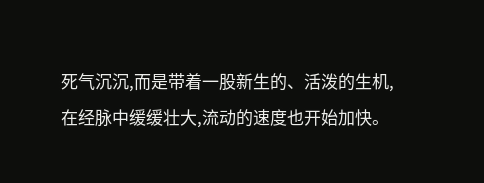死气沉沉,而是带着一股新生的、活泼的生机,在经脉中缓缓壮大,流动的速度也开始加快。